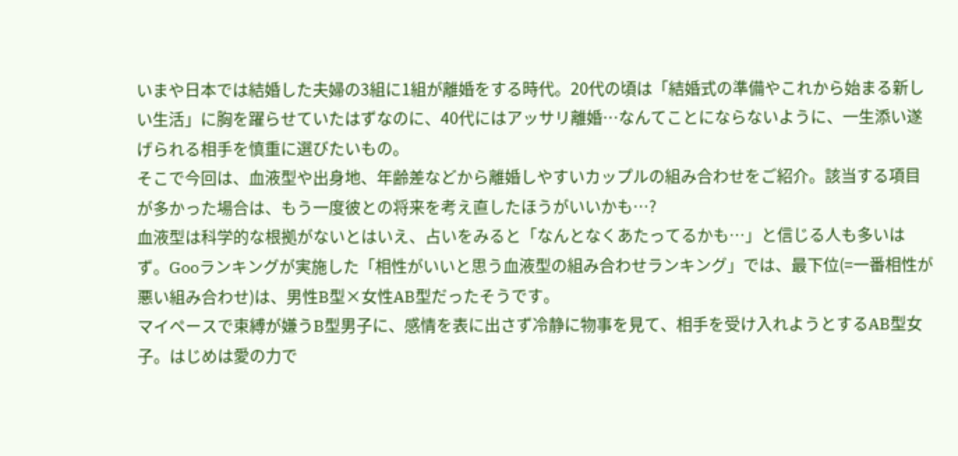いまや日本では結婚した夫婦の3組に1組が離婚をする時代。20代の頃は「結婚式の準備やこれから始まる新しい生活」に胸を躍らせていたはずなのに、40代にはアッサリ離婚…なんてことにならないように、一生添い遂げられる相手を慎重に選びたいもの。
そこで今回は、血液型や出身地、年齢差などから離婚しやすいカップルの組み合わせをご紹介。該当する項目が多かった場合は、もう一度彼との将来を考え直したほうがいいかも…?
血液型は科学的な根拠がないとはいえ、占いをみると「なんとなくあたってるかも…」と信じる人も多いはず。Gooランキングが実施した「相性がいいと思う血液型の組み合わせランキング」では、最下位(=一番相性が悪い組み合わせ)は、男性B型×女性AB型だったそうです。
マイペースで束縛が嫌うB型男子に、感情を表に出さず冷静に物事を見て、相手を受け入れようとするAB型女子。はじめは愛の力で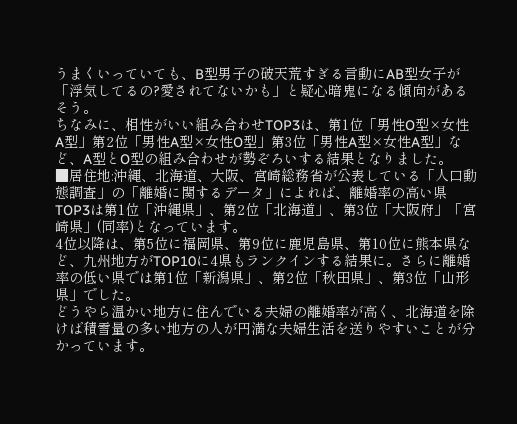うまくいっていても、B型男子の破天荒すぎる言動にAB型女子が「浮気してるの?愛されてないかも」と疑心暗鬼になる傾向があるそう。
ちなみに、相性がいい組み合わせTOP3は、第1位「男性O型×女性A型」第2位「男性A型×女性O型」第3位「男性A型×女性A型」など、A型とO型の組み合わせが勢ぞろいする結果となりました。
■居住地:沖縄、北海道、大阪、宮崎総務省が公表している「人口動態調査」の「離婚に関するデータ」によれば、離婚率の高い県TOP3は第1位「沖縄県」、第2位「北海道」、第3位「大阪府」「宮崎県」(同率)となっています。
4位以降は、第5位に福岡県、第9位に鹿児島県、第10位に熊本県など、九州地方がTOP10に4県もランクインする結果に。さらに離婚率の低い県では第1位「新潟県」、第2位「秋田県」、第3位「山形県」でした。
どうやら温かい地方に住んでいる夫婦の離婚率が高く、北海道を除けば積雪量の多い地方の人が円満な夫婦生活を送りやすいことが分かっています。